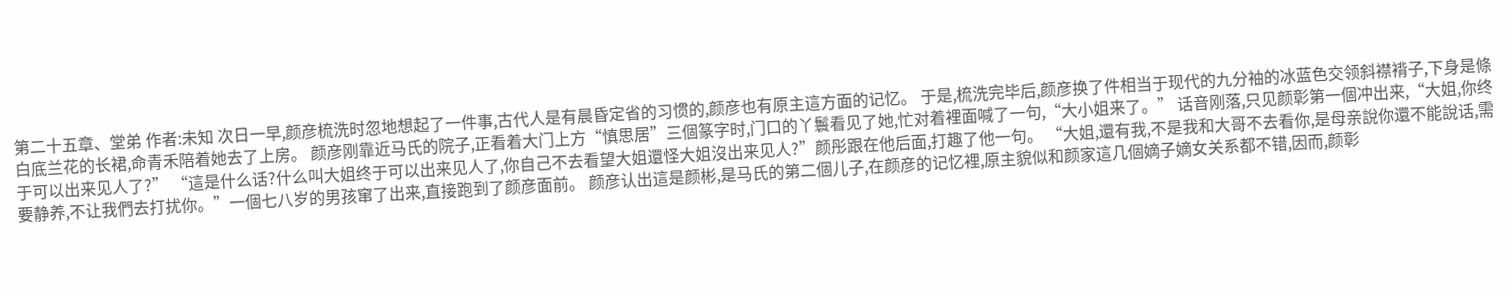第二十五章、堂弟 作者:未知 次日一早,颜彦梳洗时忽地想起了一件事,古代人是有晨昏定省的习惯的,颜彦也有原主這方面的记忆。 于是,梳洗完毕后,颜彦换了件相当于现代的九分袖的冰蓝色交领斜襟褙子,下身是條白底兰花的长裙,命青禾陪着她去了上房。 颜彦刚靠近马氏的院子,正看着大门上方“慎思居”三個篆字时,门口的丫鬟看见了她,忙对着裡面喊了一句,“大小姐来了。” 话音刚落,只见颜彰第一個冲出来,“大姐,你终于可以出来见人了?” “這是什么话?什么叫大姐终于可以出来见人了,你自己不去看望大姐還怪大姐沒出来见人?”颜彤跟在他后面,打趣了他一句。 “大姐,還有我,不是我和大哥不去看你,是母亲說你還不能說话,需要静养,不让我們去打扰你。”一個七八岁的男孩窜了出来,直接跑到了颜彦面前。 颜彦认出這是颜彬,是马氏的第二個儿子,在颜彦的记忆裡,原主貌似和颜家這几個嫡子嫡女关系都不错,因而,颜彰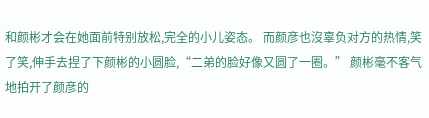和颜彬才会在她面前特别放松,完全的小儿姿态。 而颜彦也沒辜负对方的热情,笑了笑,伸手去捏了下颜彬的小圆脸,“二弟的脸好像又圆了一圈。” 颜彬毫不客气地拍开了颜彦的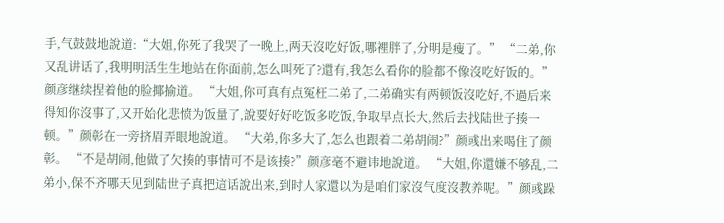手,气鼓鼓地說道:“大姐,你死了我哭了一晚上,两天沒吃好饭,哪裡胖了,分明是瘦了。” “二弟,你又乱讲话了,我明明活生生地站在你面前,怎么叫死了?還有,我怎么看你的脸都不像沒吃好饭的。”颜彦继续捏着他的脸揶揄道。 “大姐,你可真有点冤枉二弟了,二弟确实有两顿饭沒吃好,不過后来得知你沒事了,又开始化悲愤为饭量了,說要好好吃饭多吃饭,争取早点长大,然后去找陆世子揍一顿。”颜彰在一旁挤眉弄眼地說道。 “大弟,你多大了,怎么也跟着二弟胡闹?”颜彧出来喝住了颜彰。 “不是胡闹,他做了欠揍的事情可不是该揍?”颜彦毫不避讳地說道。 “大姐,你還嫌不够乱,二弟小,保不齐哪天见到陆世子真把這话說出来,到时人家還以为是咱们家沒气度沒教养呢。”颜彧跺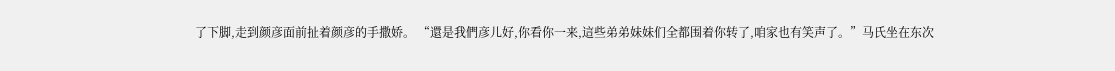了下脚,走到颜彦面前扯着颜彦的手撒娇。 “還是我們彦儿好,你看你一来,這些弟弟妹妹们全都围着你转了,咱家也有笑声了。”马氏坐在东次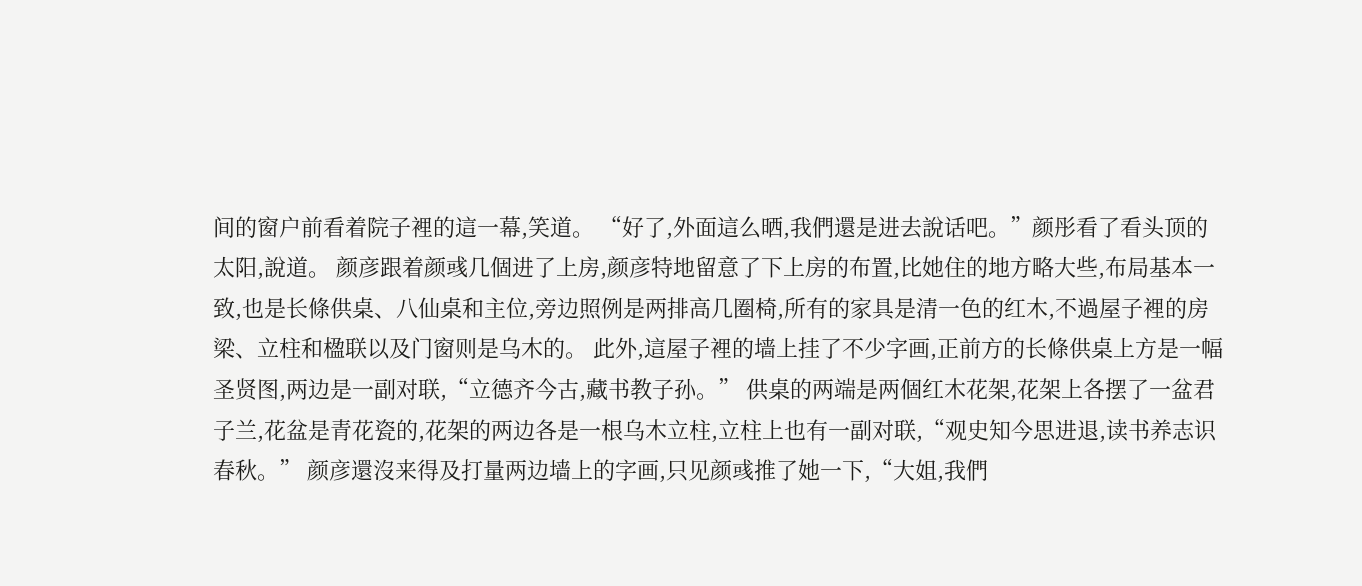间的窗户前看着院子裡的這一幕,笑道。 “好了,外面這么晒,我們還是进去說话吧。”颜彤看了看头顶的太阳,說道。 颜彦跟着颜彧几個进了上房,颜彦特地留意了下上房的布置,比她住的地方略大些,布局基本一致,也是长條供桌、八仙桌和主位,旁边照例是两排高几圈椅,所有的家具是清一色的红木,不過屋子裡的房梁、立柱和楹联以及门窗则是乌木的。 此外,這屋子裡的墙上挂了不少字画,正前方的长條供桌上方是一幅圣贤图,两边是一副对联,“立德齐今古,藏书教子孙。” 供桌的两端是两個红木花架,花架上各摆了一盆君子兰,花盆是青花瓷的,花架的两边各是一根乌木立柱,立柱上也有一副对联,“观史知今思进退,读书养志识春秋。” 颜彦還沒来得及打量两边墙上的字画,只见颜彧推了她一下,“大姐,我們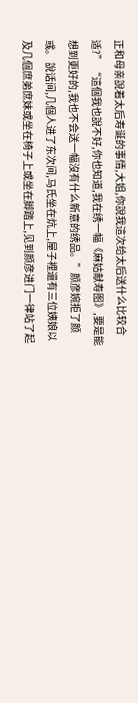正和母亲說着太后寿诞的事情,大姐,你說我這次给太后送什么比较合适?” “這個我也說不好,你也知道,我在绣一幅《麻姑献寿图》,要是能想到更好的,我也不会送一幅沒有什么新意的绣品。”颜彦婉拒了颜彧。 說话间,几個人进了东次间,马氏坐在炕上,屋子裡還有三位姨娘以及几個庶弟庶妹或坐在椅子上或坐在脚踏上,见到颜彦进门一律站了起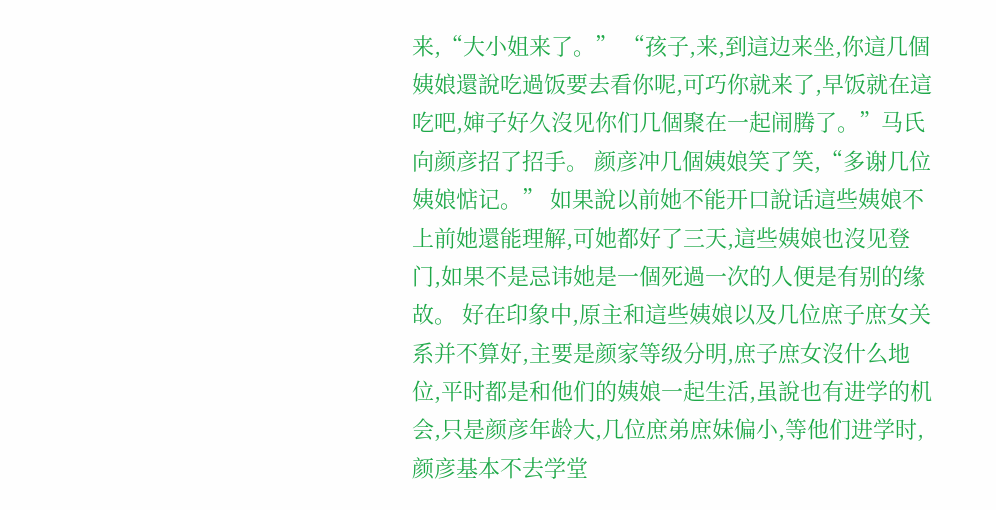来,“大小姐来了。” “孩子,来,到這边来坐,你這几個姨娘還說吃過饭要去看你呢,可巧你就来了,早饭就在這吃吧,婶子好久沒见你们几個聚在一起闹腾了。”马氏向颜彦招了招手。 颜彦冲几個姨娘笑了笑,“多谢几位姨娘惦记。” 如果說以前她不能开口說话這些姨娘不上前她還能理解,可她都好了三天,這些姨娘也沒见登门,如果不是忌讳她是一個死過一次的人便是有别的缘故。 好在印象中,原主和這些姨娘以及几位庶子庶女关系并不算好,主要是颜家等级分明,庶子庶女沒什么地位,平时都是和他们的姨娘一起生活,虽說也有进学的机会,只是颜彦年龄大,几位庶弟庶妹偏小,等他们进学时,颜彦基本不去学堂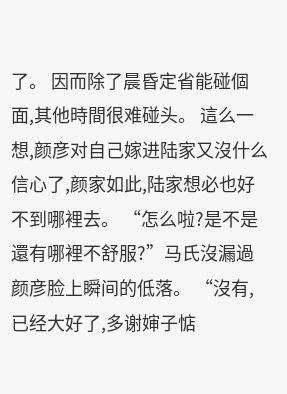了。 因而除了晨昏定省能碰個面,其他時間很难碰头。 這么一想,颜彦对自己嫁进陆家又沒什么信心了,颜家如此,陆家想必也好不到哪裡去。 “怎么啦?是不是還有哪裡不舒服?”马氏沒漏過颜彦脸上瞬间的低落。 “沒有,已经大好了,多谢婶子惦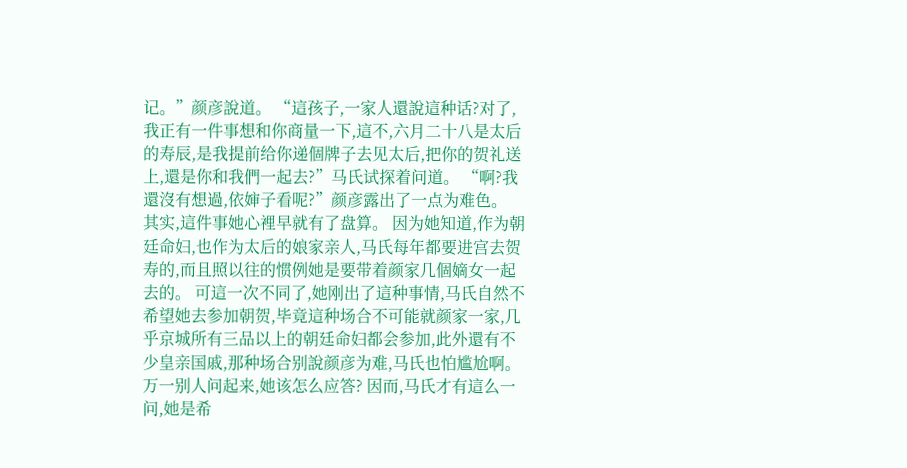记。”颜彦說道。 “這孩子,一家人還說這种话?对了,我正有一件事想和你商量一下,這不,六月二十八是太后的寿辰,是我提前给你递個牌子去见太后,把你的贺礼送上,還是你和我們一起去?”马氏试探着问道。 “啊?我還沒有想過,依婶子看呢?”颜彦露出了一点为难色。 其实,這件事她心裡早就有了盘算。 因为她知道,作为朝廷命妇,也作为太后的娘家亲人,马氏每年都要进宫去贺寿的,而且照以往的惯例她是要带着颜家几個嫡女一起去的。 可這一次不同了,她刚出了這种事情,马氏自然不希望她去参加朝贺,毕竟這种场合不可能就颜家一家,几乎京城所有三品以上的朝廷命妇都会参加,此外還有不少皇亲国戚,那种场合别說颜彦为难,马氏也怕尴尬啊。 万一别人问起来,她该怎么应答? 因而,马氏才有這么一问,她是希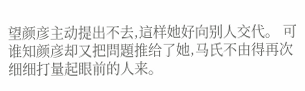望颜彦主动提出不去,這样她好向别人交代。 可谁知颜彦却又把問題推给了她,马氏不由得再次细细打量起眼前的人来。